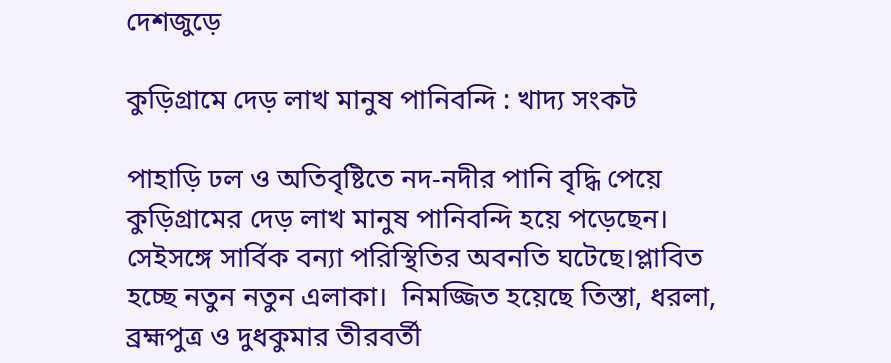দেশজুড়ে

কুড়িগ্রামে দেড় লাখ মানুষ পানিবন্দি : খাদ্য সংকট

পাহাড়ি ঢল ও অতিবৃষ্টিতে নদ-নদীর পানি বৃদ্ধি পেয়ে কুড়িগ্রামের দেড় লাখ মানুষ পানিবন্দি হয়ে পড়েছেন। সেইসঙ্গে সার্বিক বন্যা পরিস্থিতির অবনতি ঘটেছে।প্লাবিত হচ্ছে নতুন নতুন এলাকা।  নিমজ্জিত হয়েছে তিস্তা, ধরলা,  ব্রহ্মপুত্র ও দুধকুমার তীরবর্তী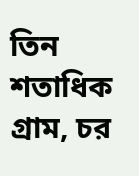তিন শতাধিক গ্রাম, চর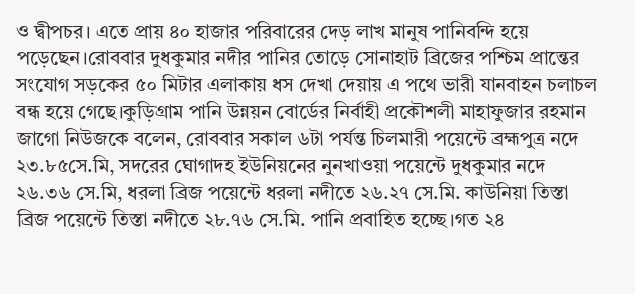ও দ্বীপচর। এতে প্রায় ৪০ হাজার পরিবারের দেড় লাখ মানুষ পানিবন্দি হয়ে পড়েছেন।রোববার দুধকুমার নদীর পানির তোড়ে সোনাহাট ব্রিজের পশ্চিম প্রান্তের সংযোগ সড়কের ৫০ মিটার এলাকায় ধস দেখা দেয়ায় এ পথে ভারী যানবাহন চলাচল বন্ধ হয়ে গেছে।কুড়িগ্রাম পানি উন্নয়ন বোর্ডের নির্বাহী প্রকৌশলী মাহাফুজার রহমান জাগো নিউজকে বলেন, রোববার সকাল ৬টা পর্যন্ত চিলমারী পয়েন্টে ব্রহ্মপুত্র নদে ২৩.৮৫সে.মি, সদরের ঘোগাদহ ইউনিয়নের নুনখাওয়া পয়েন্টে দুধকুমার নদে ২৬.৩৬ সে.মি, ধরলা ব্রিজ পয়েন্টে ধরলা নদীতে ২৬.২৭ সে.মি. কাউনিয়া তিস্তা ব্রিজ পয়েন্টে তিস্তা নদীতে ২৮.৭৬ সে.মি. পানি প্রবাহিত হচ্ছে।গত ২৪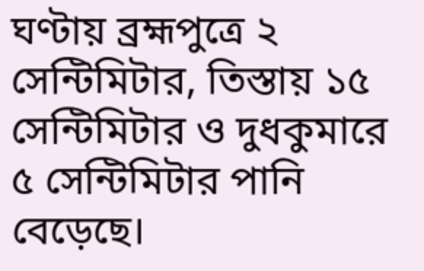ঘণ্টায় ব্রহ্মপুত্রে ২ সেন্টিমিটার, তিস্তায় ১৫ সেন্টিমিটার ও দুধকুমারে ৫ সেন্টিমিটার পানি বেড়েছে।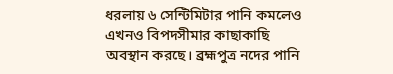ধরলায় ৬ সেন্টিমিটার পানি কমলেও এখনও বিপদসীমার কাছাকাছি অবস্থান করছে। ব্রহ্মপুত্র নদের পানি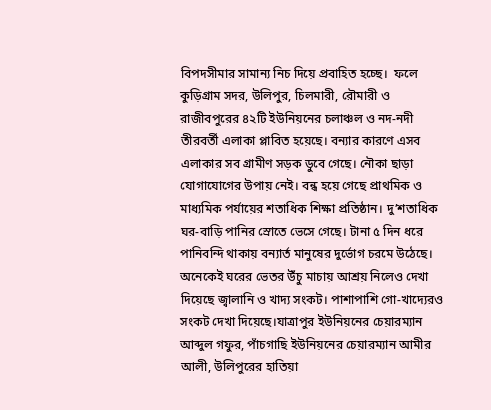বিপদসীমার সামান্য নিচ দিয়ে প্রবাহিত হচ্ছে।  ফলে কুড়িগ্রাম সদর, উলিপুর, চিলমারী, রৌমারী ও রাজীবপুরের ৪২টি ইউনিয়নের চলাঞ্চল ও নদ-নদী তীরবর্তী এলাকা প্লাবিত হয়েছে। বন্যার কারণে এসব এলাকার সব গ্রামীণ সড়ক ডুবে গেছে। নৌকা ছাড়া যোগাযোগের উপায় নেই। বন্ধ হয়ে গেছে প্রাথমিক ও মাধ্যমিক পর্যায়ের শতাধিক শিক্ষা প্রতিষ্ঠান। দু’শতাধিক ঘর-বাড়ি পানির স্রোতে ভেসে গেছে। টানা ৫ দিন ধরে পানিবন্দি থাকায় বন্যার্ত মানুষের দুর্ভোগ চরমে উঠেছে। অনেকেই ঘরের ভেতর উঁচু মাচায় আশ্রয় নিলেও দেখা দিয়েছে জ্বালানি ও খাদ্য সংকট। পাশাপাশি গো-খাদ্যেরও সংকট দেখা দিয়েছে।যাত্রাপুর ইউনিয়নের চেয়ারম্যান আব্দুল গফুর, পাঁচগাছি ইউনিয়নের চেয়ারম্যান আমীর আলী, উলিপুরের হাতিয়া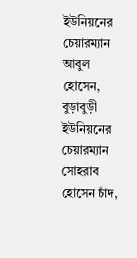ইউনিয়নের চেয়ারম্যান আবুল হোসেন, বুড়াবুড়ী ইউনিয়নের চেয়ারম্যান সোহরাব হোসেন চাঁদ,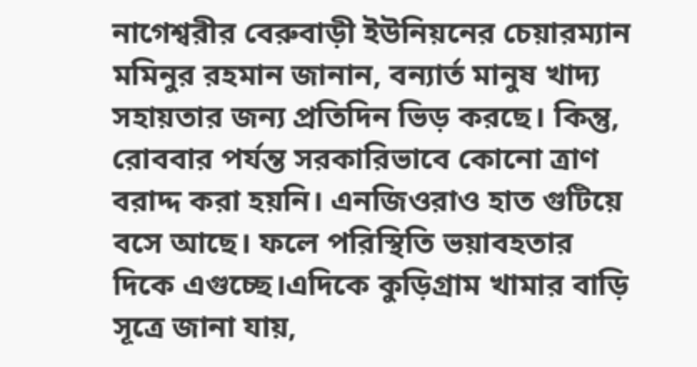নাগেশ্বরীর বেরুবাড়ী ইউনিয়নের চেয়ারম্যান মমিনুর রহমান জানান, বন্যার্ত মানুষ খাদ্য সহায়তার জন্য প্রতিদিন ভিড় করছে। কিন্তু, রোববার পর্যন্ত সরকারিভাবে কোনো ত্রাণ বরাদ্দ করা হয়নি। এনজিওরাও হাত গুটিয়ে বসে আছে। ফলে পরিস্থিতি ভয়াবহতার দিকে এগুচ্ছে।এদিকে কুড়িগ্রাম খামার বাড়ি সূত্রে জানা যায়,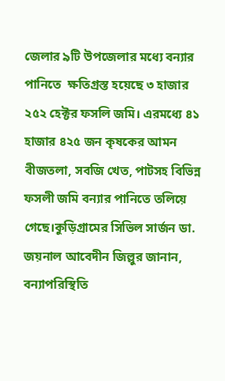জেলার ৯টি উপজেলার মধ্যে বন্যার পানিতে  ক্ষতিগ্রস্ত হয়েছে ৩ হাজার ২৫২ হেক্টর ফসলি জমি। এরমধ্যে ৪১ হাজার ৪২৫ জন কৃষকের আমন বীজতলা, সবজি খেত, পাটসহ বিভিন্ন ফসলী জমি বন্যার পানিতে তলিয়ে গেছে।কুড়িগ্রামের সিভিল সার্জন ডা. জয়নাল আবেদীন জিল্লুর জানান, বন্যাপরিস্থিতি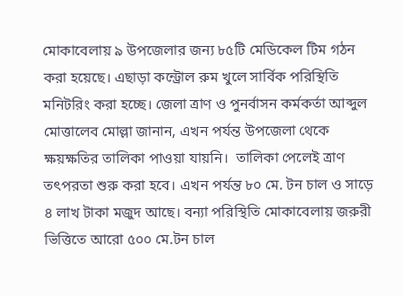মোকাবেলায় ৯ উপজেলার জন্য ৮৫টি মেডিকেল টিম গঠন করা হয়েছে। এছাড়া কন্ট্রোল রুম খুলে সার্বিক পরিস্থিতি মনিটরিং করা হচ্ছে। জেলা ত্রাণ ও পুনর্বাসন কর্মকর্তা আব্দুল মোত্তালেব মোল্লা জানান, এখন পর্যন্ত উপজেলা থেকে ক্ষয়ক্ষতির তালিকা পাওয়া যায়নি।  তালিকা পেলেই ত্রাণ তৎপরতা শুরু করা হবে। এখন পর্যন্ত ৮০ মে. টন চাল ও সাড়ে ৪ লাখ টাকা মজুদ আছে। বন্যা পরিস্থিতি মোকাবেলায় জরুরী ভিত্তিতে আরো ৫০০ মে.টন চাল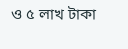ও ৫ লাখ টাকা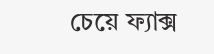চেয়ে ফ্যাক্স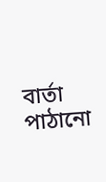বার্তা পাঠানো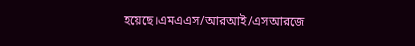হয়েছে।এমএএস/আরআই/এসআরজে